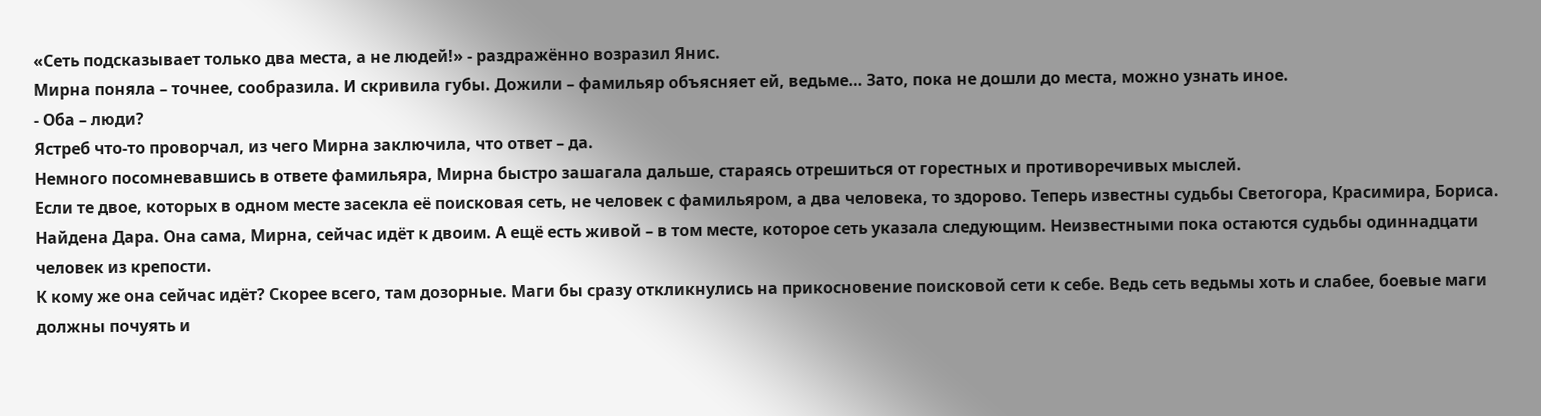«Сеть подсказывает только два места, а не людей!» - раздражённо возразил Янис.
Мирна поняла – точнее, сообразила. И скривила губы. Дожили – фамильяр объясняет ей, ведьме… Зато, пока не дошли до места, можно узнать иное.
- Оба – люди?
Ястреб что-то проворчал, из чего Мирна заключила, что ответ – да.
Немного посомневавшись в ответе фамильяра, Мирна быстро зашагала дальше, стараясь отрешиться от горестных и противоречивых мыслей.
Если те двое, которых в одном месте засекла её поисковая сеть, не человек с фамильяром, а два человека, то здорово. Теперь известны судьбы Светогора, Красимира, Бориса. Найдена Дара. Она сама, Мирна, сейчас идёт к двоим. А ещё есть живой – в том месте, которое сеть указала следующим. Неизвестными пока остаются судьбы одиннадцати человек из крепости.
К кому же она сейчас идёт? Скорее всего, там дозорные. Маги бы сразу откликнулись на прикосновение поисковой сети к себе. Ведь сеть ведьмы хоть и слабее, боевые маги должны почуять и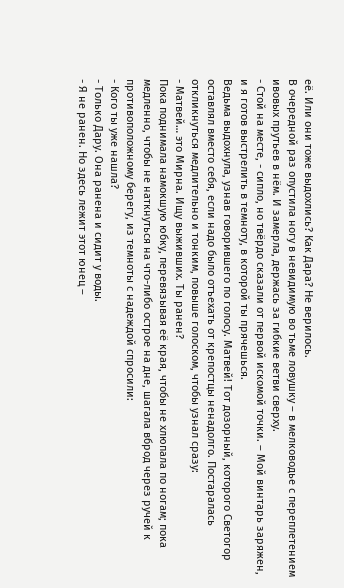её. Или они тоже выдохлись? Как Дара? Не верилось.
В очередной раз опустила ногу в невидимую во тьме ловушку – в мелководье с переплетением ивовых прутьев в нём. И замерла, держась за гибкие ветви сверху.
- Стой на месте, - сипло, но твёрдо сказали от первой искомой точки. – Мой винтарь заряжен, и я готов выстрелить в темноту, в которой ты прячешься.
Ведьма выдохнула, узнав говорившего по голосу. Матвей! Тот дозорный, которого Светогор оставлял вместо себя, если надо было отъехать от крепостцы ненадолго. Постаралась откликнуться медлительно и тонким, повыше голоском, чтобы узнал сразу:
- Матвей… это Мирна. Ищу выживших. Ты ранен?
Пока поднимала намокшую юбку, перевязывая её края, чтобы не хлюпала по ногам; пока медленно, чтобы не наткнуться на что-либо острое на дне, шагала вброд через ручей к противоположному берегу, из темноты с надеждой спросили:
- Кого ты уже нашла?
- Только Дару. Она ранена и сидит у воды.
- Я не ранен. Но здесь лежит этот юнец –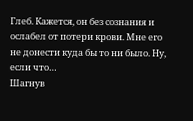Глеб. Кажется, он без сознания и ослабел от потери крови. Мне его не донести куда бы то ни было. Ну, если что…
Шагнув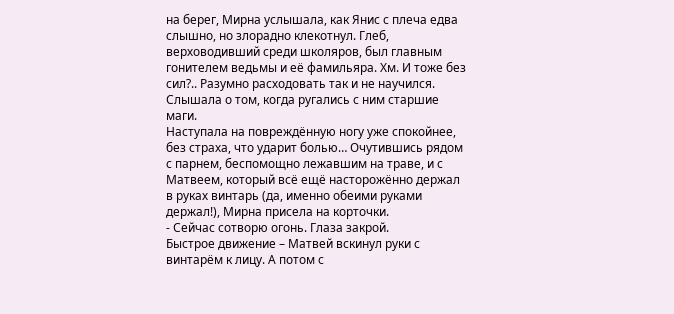на берег, Мирна услышала, как Янис с плеча едва слышно, но злорадно клекотнул. Глеб, верховодивший среди школяров, был главным гонителем ведьмы и её фамильяра. Хм. И тоже без сил?.. Разумно расходовать так и не научился. Слышала о том, когда ругались с ним старшие маги.
Наступала на повреждённую ногу уже спокойнее, без страха, что ударит болью… Очутившись рядом с парнем, беспомощно лежавшим на траве, и с Матвеем, который всё ещё насторожённо держал в руках винтарь (да, именно обеими руками держал!), Мирна присела на корточки.
- Сейчас сотворю огонь. Глаза закрой.
Быстрое движение – Матвей вскинул руки с винтарём к лицу. А потом с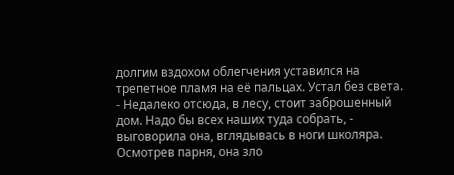долгим вздохом облегчения уставился на трепетное пламя на её пальцах. Устал без света.
- Недалеко отсюда, в лесу, стоит заброшенный дом. Надо бы всех наших туда собрать, - выговорила она, вглядывась в ноги школяра.
Осмотрев парня, она зло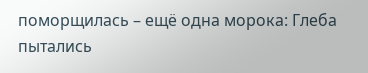поморщилась – ещё одна морока: Глеба пытались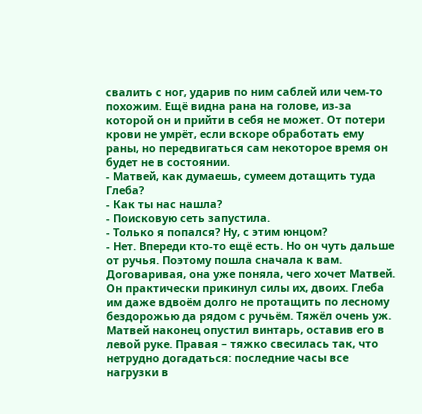свалить с ног, ударив по ним саблей или чем-то похожим. Ещё видна рана на голове, из-за которой он и прийти в себя не может. От потери крови не умрёт, если вскоре обработать ему раны, но передвигаться сам некоторое время он будет не в состоянии.
- Матвей, как думаешь, сумеем дотащить туда Глеба?
- Как ты нас нашла?
- Поисковую сеть запустила.
- Только я попался? Ну, с этим юнцом?
- Нет. Впереди кто-то ещё есть. Но он чуть дальше от ручья. Поэтому пошла сначала к вам.
Договаривая, она уже поняла, чего хочет Матвей. Он практически прикинул силы их, двоих. Глеба им даже вдвоём долго не протащить по лесному бездорожью да рядом с ручьём. Тяжёл очень уж.
Матвей наконец опустил винтарь, оставив его в левой руке. Правая – тяжко свесилась так, что нетрудно догадаться: последние часы все нагрузки в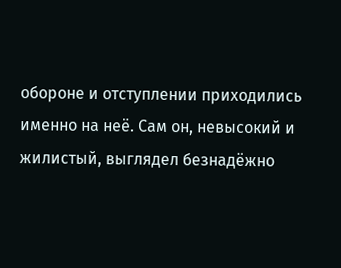обороне и отступлении приходились именно на неё. Сам он, невысокий и жилистый, выглядел безнадёжно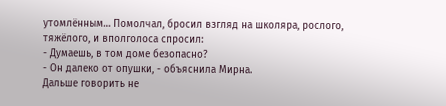утомлённым… Помолчал, бросил взгляд на школяра, рослого, тяжёлого, и вполголоса спросил:
- Думаешь, в том доме безопасно?
- Он далеко от опушки, - объяснила Мирна.
Дальше говорить не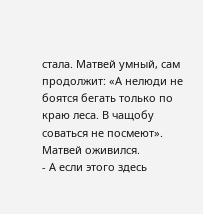стала. Матвей умный, сам продолжит: «А нелюди не боятся бегать только по краю леса. В чащобу соваться не посмеют».
Матвей оживился.
- А если этого здесь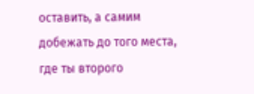оставить, а самим добежать до того места, где ты второго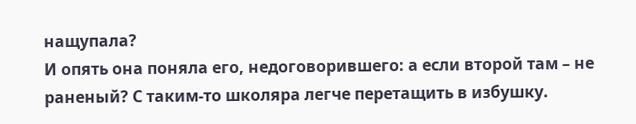нащупала?
И опять она поняла его, недоговорившего: а если второй там – не раненый? С таким-то школяра легче перетащить в избушку.